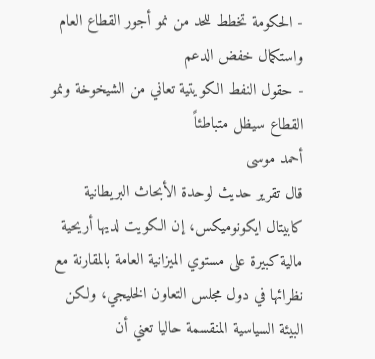- الحكومة تخطط للحد من نمو أجور القطاع العام واستكمال خفض الدعم
- حقول النفط الكويتية تعاني من الشيخوخة ونمو القطاع سيظل متباطئاً
أحمد موسى
قال تقرير حديث لوحدة الأبحاث البريطانية كابيتال ايكونوميكس، إن الكويت لديها أريحية مالية كبيرة على مستوي الميزانية العامة بالمقارنة مع نظرائها في دول مجلس التعاون الخليجي، ولكن البيئة السياسية المنقسمة حاليا تعني أن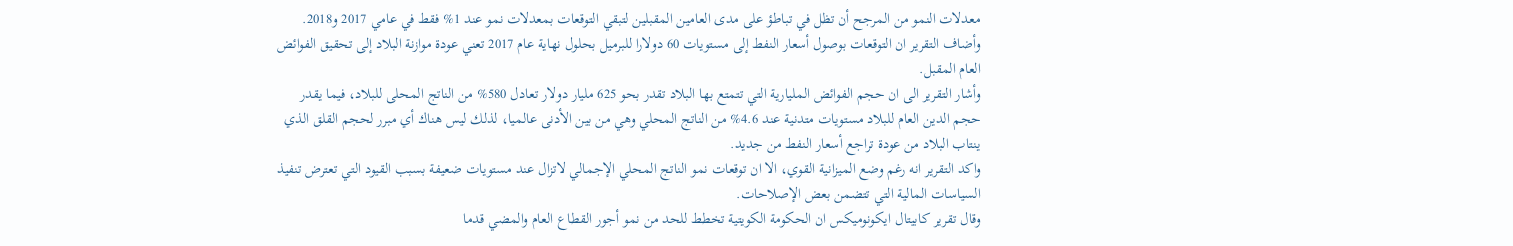معدلات النمو من المرجح أن تظل في تباطؤ على مدى العامين المقبلين لتبقي التوقعات بمعدلات نمو عند 1% فقط في عامي 2017 و2018.
وأضاف التقرير ان التوقعات بوصول أسعار النفط إلى مستويات 60 دولارا للبرميل بحلول نهاية عام 2017 تعني عودة موازنة البلاد إلى تحقيق الفوائض العام المقبل.
وأشار التقرير الى ان حجم الفوائض المليارية التي تتمتع بها البلاد تقدر بحو 625 مليار دولار تعادل 580% من الناتج المحلى للبلاد، فيما يقدر حجم الدين العام للبلاد مستويات متدنية عند 4.6% من الناتج المحلي وهي من بين الأدنى عالميا، لذلك ليس هناك أي مبرر لحجم القلق الذي ينتاب البلاد من عودة تراجع أسعار النفط من جديد.
واكد التقرير انه رغم وضع الميزانية القوي، الا ان توقعات نمو الناتج المحلي الإجمالي لاتزال عند مستويات ضعيفة بسبب القيود التي تعترض تنفيذ السياسات المالية التي تتضمن بعض الإصلاحات.
وقال تقرير كابيتال ايكونوميكس ان الحكومة الكويتية تخطط للحد من نمو أجور القطاع العام والمضي قدما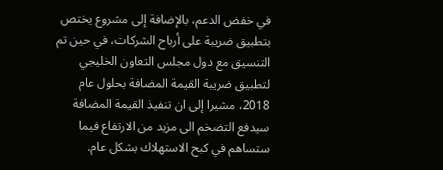في خفض الدعم، بالإضافة إلى مشروع يختص بتطبيق ضريبة على أرباح الشركات، في حين تم التنسيق مع دول مجلس التعاون الخليجي لتطبيق ضريبة القيمة المضافة بحلول عام 2018، مشيرا إلى ان تنفيذ القيمة المضافة سيدفع التضخم الى مزيد من الارتفاع فيما ستساهم في كبح الاستهلاك بشكل عام.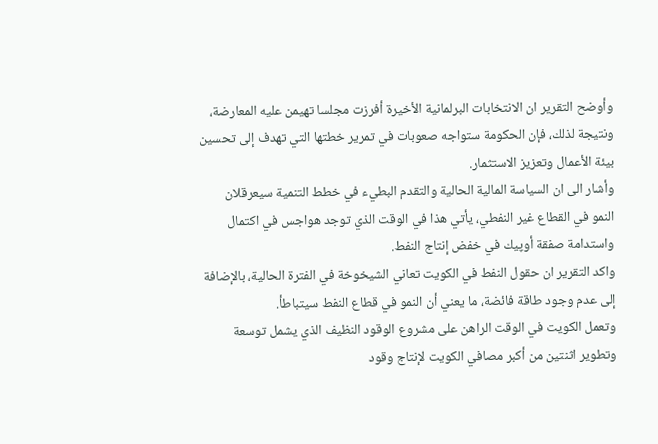وأوضح التقرير ان الانتخابات البرلمانية الأخيرة أفرزت مجلسا تهيمن عليه المعارضة، ونتيجة لذلك، فإن الحكومة ستواجه صعوبات في تمرير خطتها التي تهدف إلى تحسين بيئة الأعمال وتعزيز الاستثمار.
وأشار الى ان السياسة المالية الحالية والتقدم البطيء في خطط التنمية سيعرقلان النمو في القطاع غير النفطي، يأتي هذا في الوقت الذي توجد هواجس في اكتمال واستدامة صفقة أوپيك في خفض إنتاج النفط.
واكد التقرير ان حقول النفط في الكويت تعاني الشيخوخة في الفترة الحالية، بالإضافة إلى عدم وجود طاقة فائضة، ما يعني أن النمو في قطاع النفط سيتباطأ.
وتعمل الكويت في الوقت الراهن على مشروع الوقود النظيف الذي يشمل توسعة وتطوير اثنتين من أكبر مصافي الكويت لإنتاج وقود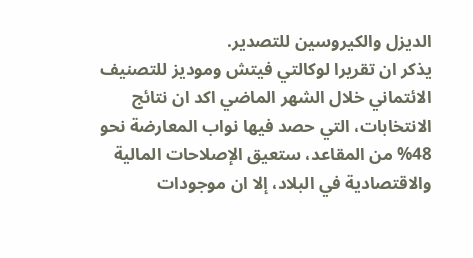الديزل والكيروسين للتصدير.
يذكر ان تقريرا لوكالتي فيتش وموديز للتصنيف الائتماني خلال الشهر الماضي اكد ان نتائج الانتخابات، التي حصد فيها نواب المعارضة نحو 48% من المقاعد، ستعيق الإصلاحات المالية والاقتصادية في البلاد، إلا ان موجودات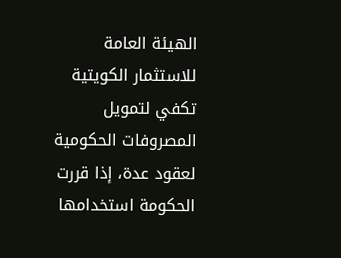الهيئة العامة للاستثمار الكويتية تكفي لتمويل المصروفات الحكومية لعقود عدة، إذا قررت الحكومة استخدامها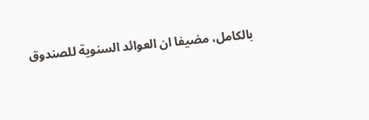بالكامل، مضيفا ان العوائد السنوية للصندوق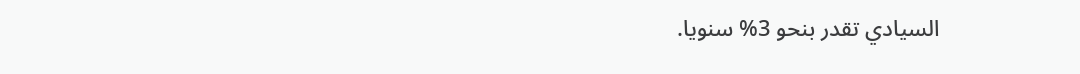السيادي تقدر بنحو 3% سنويا.